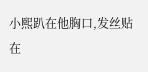小熙趴在他胸口,发丝贴在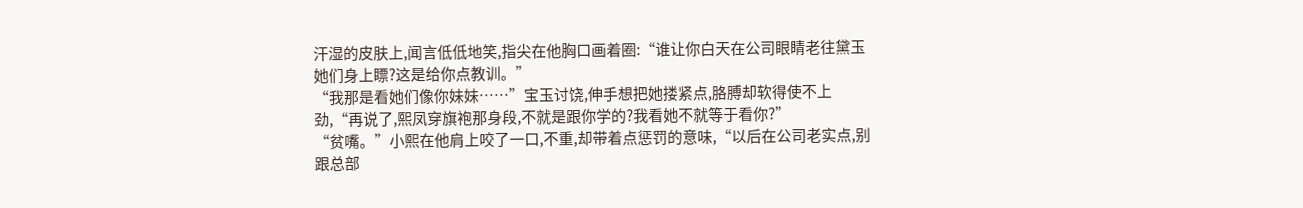汗湿的皮肤上,闻言低低地笑,指尖在他胸口画着圈:“谁让你白天在公司眼睛老往黛玉她们身上瞟?这是给你点教训。”
“我那是看她们像你妹妹……”宝玉讨饶,伸手想把她搂紧点,胳膊却软得使不上劲,“再说了,熙凤穿旗袍那身段,不就是跟你学的?我看她不就等于看你?”
“贫嘴。”小熙在他肩上咬了一口,不重,却带着点惩罚的意味,“以后在公司老实点,别跟总部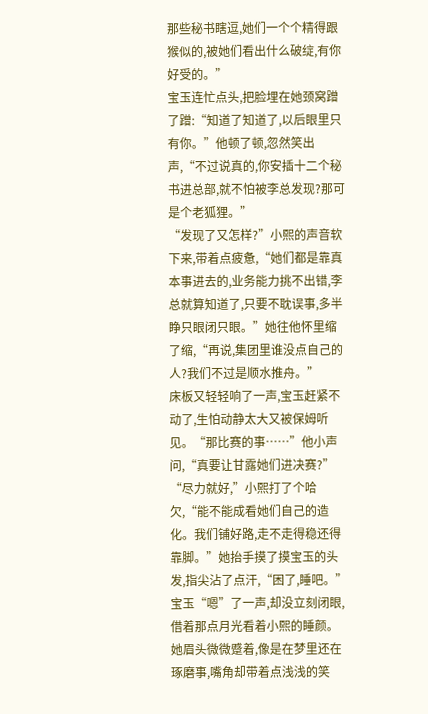那些秘书瞎逗,她们一个个精得跟猴似的,被她们看出什么破绽,有你好受的。”
宝玉连忙点头,把脸埋在她颈窝蹭了蹭:“知道了知道了,以后眼里只有你。”他顿了顿,忽然笑出声,“不过说真的,你安插十二个秘书进总部,就不怕被李总发现?那可是个老狐狸。”
“发现了又怎样?”小熙的声音软下来,带着点疲惫,“她们都是靠真本事进去的,业务能力挑不出错,李总就算知道了,只要不耽误事,多半睁只眼闭只眼。”她往他怀里缩了缩,“再说,集团里谁没点自己的人?我们不过是顺水推舟。”
床板又轻轻响了一声,宝玉赶紧不动了,生怕动静太大又被保姆听见。“那比赛的事……”他小声问,“真要让甘露她们进决赛?”
“尽力就好,”小熙打了个哈欠,“能不能成看她们自己的造化。我们铺好路,走不走得稳还得靠脚。”她抬手摸了摸宝玉的头发,指尖沾了点汗,“困了,睡吧。”
宝玉“嗯”了一声,却没立刻闭眼,借着那点月光看着小熙的睡颜。她眉头微微蹙着,像是在梦里还在琢磨事,嘴角却带着点浅浅的笑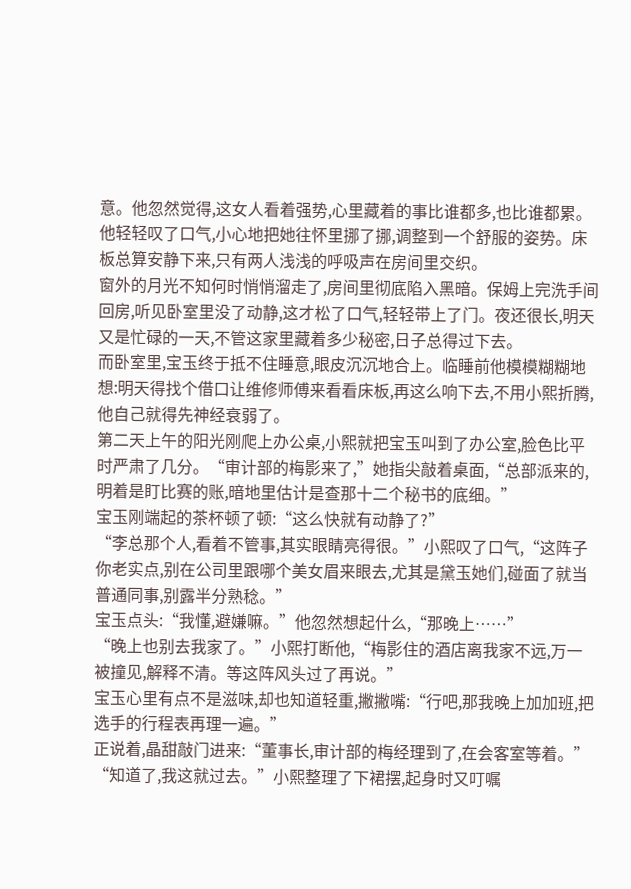意。他忽然觉得,这女人看着强势,心里藏着的事比谁都多,也比谁都累。
他轻轻叹了口气,小心地把她往怀里挪了挪,调整到一个舒服的姿势。床板总算安静下来,只有两人浅浅的呼吸声在房间里交织。
窗外的月光不知何时悄悄溜走了,房间里彻底陷入黑暗。保姆上完洗手间回房,听见卧室里没了动静,这才松了口气,轻轻带上了门。夜还很长,明天又是忙碌的一天,不管这家里藏着多少秘密,日子总得过下去。
而卧室里,宝玉终于抵不住睡意,眼皮沉沉地合上。临睡前他模模糊糊地想:明天得找个借口让维修师傅来看看床板,再这么响下去,不用小熙折腾,他自己就得先神经衰弱了。
第二天上午的阳光刚爬上办公桌,小熙就把宝玉叫到了办公室,脸色比平时严肃了几分。“审计部的梅影来了,”她指尖敲着桌面,“总部派来的,明着是盯比赛的账,暗地里估计是查那十二个秘书的底细。”
宝玉刚端起的茶杯顿了顿:“这么快就有动静了?”
“李总那个人,看着不管事,其实眼睛亮得很。”小熙叹了口气,“这阵子你老实点,别在公司里跟哪个美女眉来眼去,尤其是黛玉她们,碰面了就当普通同事,别露半分熟稔。”
宝玉点头:“我懂,避嫌嘛。”他忽然想起什么,“那晚上……”
“晚上也别去我家了。”小熙打断他,“梅影住的酒店离我家不远,万一被撞见,解释不清。等这阵风头过了再说。”
宝玉心里有点不是滋味,却也知道轻重,撇撇嘴:“行吧,那我晚上加加班,把选手的行程表再理一遍。”
正说着,晶甜敲门进来:“董事长,审计部的梅经理到了,在会客室等着。”
“知道了,我这就过去。”小熙整理了下裙摆,起身时又叮嘱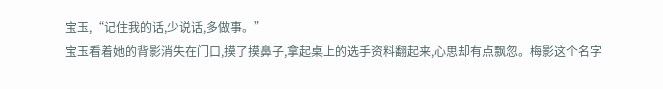宝玉,“记住我的话,少说话,多做事。”
宝玉看着她的背影消失在门口,摸了摸鼻子,拿起桌上的选手资料翻起来,心思却有点飘忽。梅影这个名字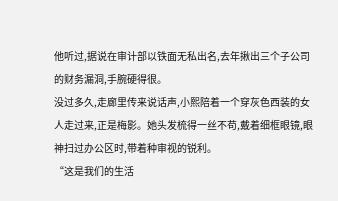他听过,据说在审计部以铁面无私出名,去年揪出三个子公司的财务漏洞,手腕硬得很。
没过多久,走廊里传来说话声,小熙陪着一个穿灰色西装的女人走过来,正是梅影。她头发梳得一丝不苟,戴着细框眼镜,眼神扫过办公区时,带着种审视的锐利。
“这是我们的生活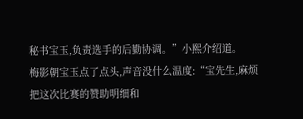秘书宝玉,负责选手的后勤协调。”小熙介绍道。
梅影朝宝玉点了点头,声音没什么温度:“宝先生,麻烦把这次比赛的赞助明细和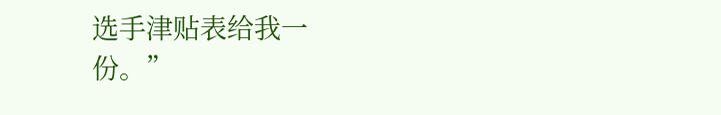选手津贴表给我一份。”